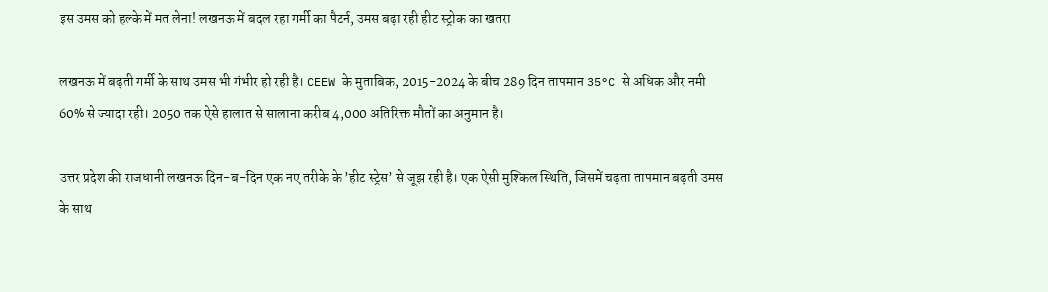इस उमस को हल्के में मत लेना! लखनऊ में बदल रहा गर्मी का पैटर्न, उमस बढ़ा रही हीट स्ट्रोक का खतरा

लखनऊ में बढ़ती गर्मी के साथ उमस भी गंभीर हो रही है। CEEW के मुताबिक, 2015-2024 के बीच 289 दिन तापमान 35°C से अधिक और नमी 60% से ज्यादा रही। 2050 तक ऐसे हालात से सालाना करीब 4,000 अतिरिक्त मौतों का अनुमान है।

उत्तर प्रदेश की राजधानी लखनऊ दिन-ब-दिन एक नए तरीके के ’हीट स्ट्रेस’ से जूझ रही है। एक ऐसी मुश्किल स्थिति, जिसमें चढ़ता तापमान बढ़ती उमस के साथ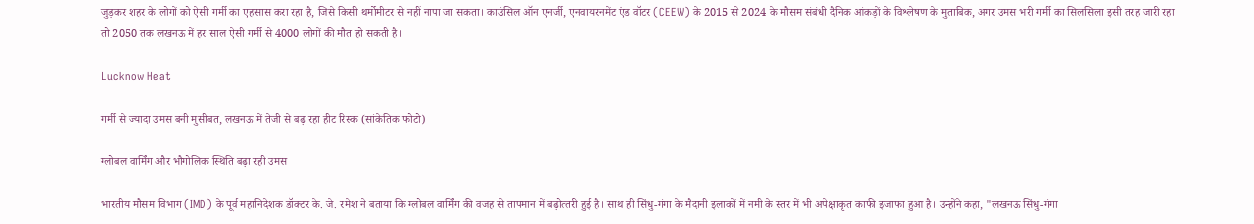जुड़कर शहर के लोगों को ऐसी गर्मी का एहसास करा रहा है, जिसे किसी थर्मोमीटर से नहीं नापा जा सकता। काउंसिल ऑन एनर्जी, एनवायरनमेंट एंड वॉटर (CEEW) के 2015 से 2024 के मौसम संबंधी दैनिक आंकड़ों के विश्लेषण के मुताबिक, अगर उमस भरी गर्मी का सिलसिला इसी तरह जारी रहा तो 2050 तक लखनऊ में हर साल ऐसी गर्मी से 4000 लोगों की मौत हो सकती है।

Lucknow Heat

गर्मी से ज्यादा उमस बनी मुसीबत, लखनऊ में तेजी से बढ़ रहा हीट रिस्क (सांकेतिक फोटो)

ग्लोबल वार्मिंग और भौगोलिक स्थिति बढ़ा रही उमस

भारतीय मौसम विभाग (IMD) के पूर्व महानिदेशक डॉक्टर के. जे. रमेश ने बताया कि ग्लोबल वार्मिंग की वजह से तापमान में बढ़ोत्‍तरी हुई है। साथ ही सिंधु-गंगा के मैदानी इलाकों में नमी के स्तर में भी अपेक्षाकृत काफी इजाफा हुआ है। उन्होंने कहा, "लखनऊ सिंधु-गंगा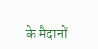के मैदानों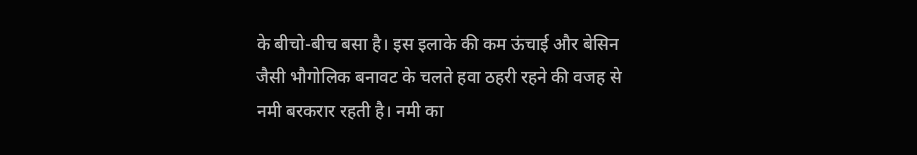के बीचो-बीच बसा है। इस इलाके की कम ऊंचाई और बेसिन जैसी भौगोलिक बनावट के चलते हवा ठहरी रहने की वजह से नमी बरकरार रहती है। नमी का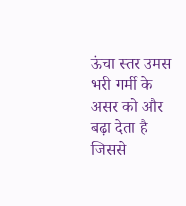ऊंचा स्तर उमस भरी गर्मी के असर को और बढ़ा देता है जिससे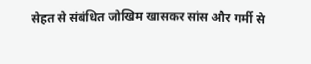सेहत से संबंधित जोखिम खासकर सांस और गर्मी से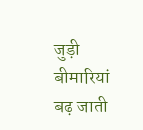जुड़ी बीमारियां बढ़ जाती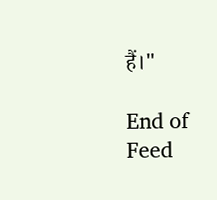हैं।"

End of Feed